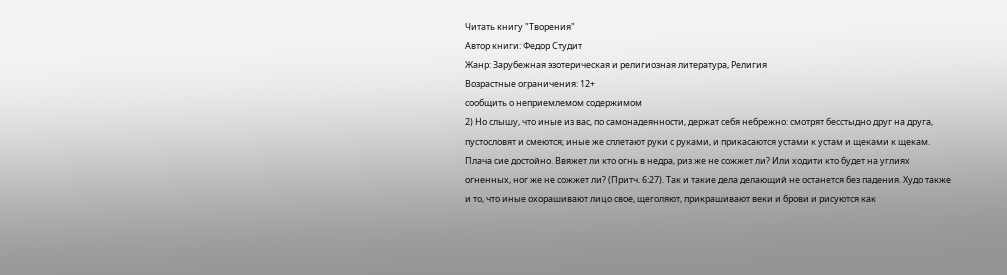Читать книгу "Творения"
Автор книги: Федор Студит
Жанр: Зарубежная эзотерическая и религиозная литература, Религия
Возрастные ограничения: 12+
сообщить о неприемлемом содержимом
2) Но слышу, что иные из вас, по самонадеянности, держат себя небрежно: смотрят бесстыдно друг на друга, пустословят и смеются; иные же сплетают руки с руками, и прикасаются устами к устам и щеками к щекам. Плача сие достойно. Ввяжет ли кто огнь в недра, риз же не сожжет ли? Или ходити кто будет на углиях огненных, ног же не сожжет ли? (Притч. 6:27). Так и такие дела делающий не останется без падения. Худо также и то, что иные охорашивают лицо свое, щеголяют, прикрашивают веки и брови и рисуются как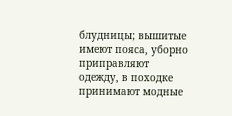блудницы; вышитые имеют пояса, уборно приправляют одежду, в походке принимают модные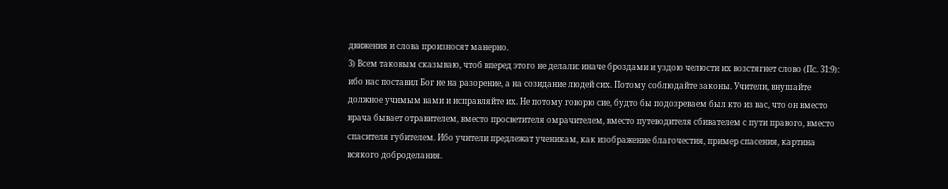движения и слова произносят манерно.
3) Всем таковым сказываю, чтоб вперед этого не делали: иначе броздами и уздою челюсти их возстягнет слово (Пс. 31:9): ибо нас поставил Бог не на разорение, а на созидание людей сих. Потому соблюдайте законы. Учители, внушайте должное учимым вами и исправляйте их. Не потому говорю сие, будто бы подозреваем был кто из вас, что он вместо врача бывает отравителем, вместо просветителя омрачителем, вместо путеводителя сбивателем с пути правого, вместо спасителя губителем. Ибо учители предлежат ученикам, как изображение благочестия, пример спасения, картина всякого доброделания.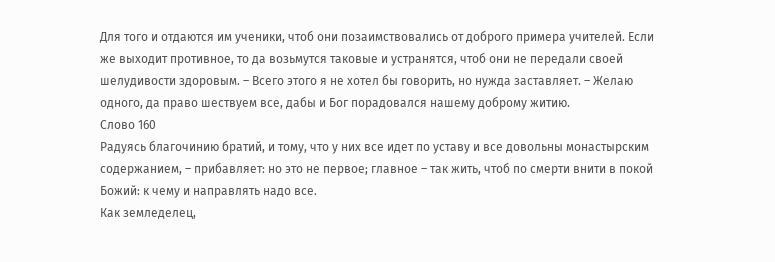Для того и отдаются им ученики, чтоб они позаимствовались от доброго примера учителей. Если же выходит противное, то да возьмутся таковые и устранятся, чтоб они не передали своей шелудивости здоровым. – Всего этого я не хотел бы говорить, но нужда заставляет. – Желаю одного, да право шествуем все, дабы и Бог порадовался нашему доброму житию.
Слово 160
Радуясь благочинию братий, и тому, что у них все идет по уставу и все довольны монастырским содержанием, – прибавляет: но это не первое; главное – так жить, чтоб по смерти внити в покой Божий: к чему и направлять надо все.
Как земледелец,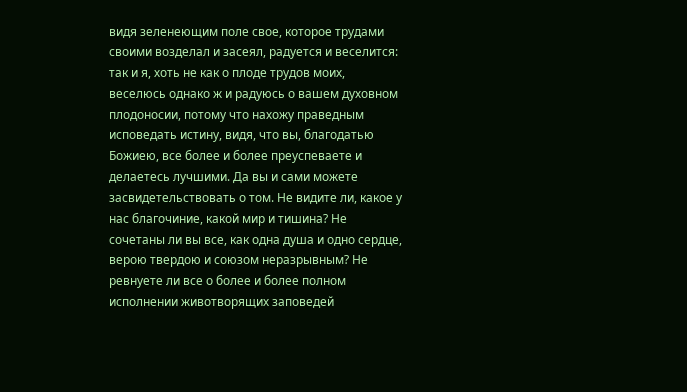видя зеленеющим поле свое, которое трудами своими возделал и засеял, радуется и веселится: так и я, хоть не как о плоде трудов моих, веселюсь однако ж и радуюсь о вашем духовном плодоносии, потому что нахожу праведным исповедать истину, видя, что вы, благодатью Божиею, все более и более преуспеваете и делаетесь лучшими. Да вы и сами можете засвидетельствовать о том. Не видите ли, какое у нас благочиние, какой мир и тишина? Не сочетаны ли вы все, как одна душа и одно сердце, верою твердою и союзом неразрывным? Не ревнуете ли все о более и более полном исполнении животворящих заповедей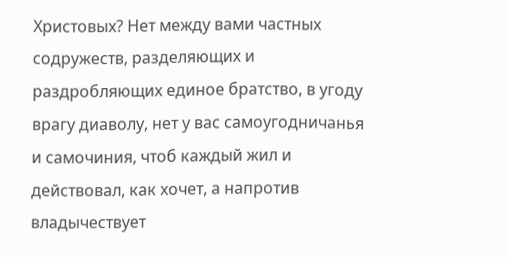Христовых? Нет между вами частных содружеств, разделяющих и раздробляющих единое братство, в угоду врагу диаволу, нет у вас самоугодничанья и самочиния, чтоб каждый жил и действовал, как хочет, а напротив владычествует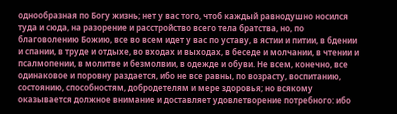однообразная по Богу жизнь; нет у вас того, чтоб каждый равнодушно носился туда и сюда, на разорение и расстройство всего тела братства, но, по благоволению Божию, все во всем идет у вас по уставу, в ястии и питии, в бдении и спании, в труде и отдыхе, во входах и выходах, в беседе и молчании, в чтении и псалмопении, в молитве и безмолвии, в одежде и обуви. Не всем, конечно, все одинаковое и поровну раздается, ибо не все равны, по возрасту, воспитанию, состоянию, способностям, добродетелям и мере здоровья; но всякому оказывается должное внимание и доставляет удовлетворение потребного: ибо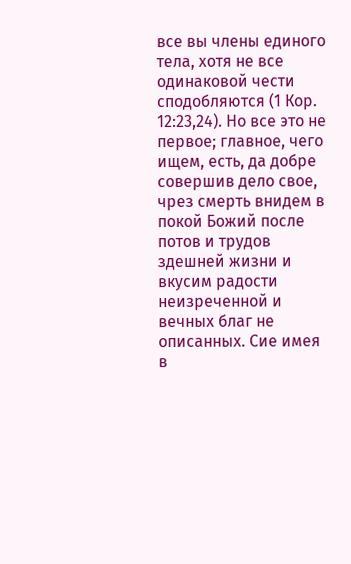все вы члены единого тела, хотя не все одинаковой чести сподобляются (1 Кор. 12:23,24). Но все это не первое; главное, чего ищем, есть, да добре совершив дело свое, чрез смерть внидем в покой Божий после потов и трудов здешней жизни и вкусим радости неизреченной и вечных благ не описанных. Сие имея в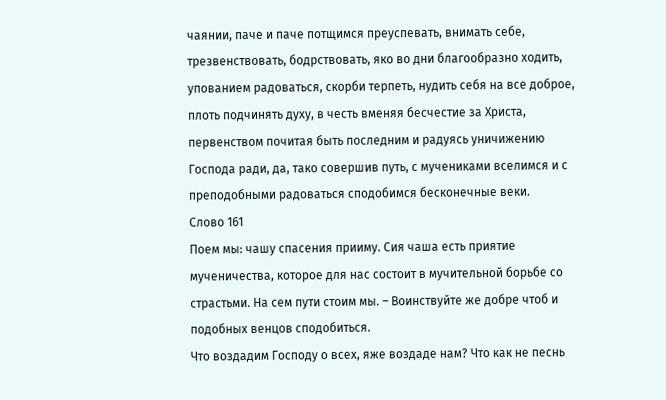чаянии, паче и паче потщимся преуспевать, внимать себе, трезвенствовать, бодрствовать, яко во дни благообразно ходить, упованием радоваться, скорби терпеть, нудить себя на все доброе, плоть подчинять духу, в честь вменяя бесчестие за Христа, первенством почитая быть последним и радуясь уничижению Господа ради, да, тако совершив путь, с мучениками вселимся и с преподобными радоваться сподобимся бесконечные веки.
Слово 161
Поем мы: чашу спасения прииму. Сия чаша есть приятие мученичества, которое для нас состоит в мучительной борьбе со страстьми. На сем пути стоим мы. – Воинствуйте же добре чтоб и подобных венцов сподобиться.
Что воздадим Господу о всех, яже воздаде нам? Что как не песнь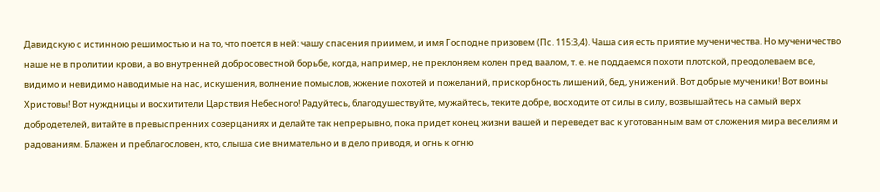Давидскую с истинною решимостью и на то, что поется в ней: чашу спасения приимем, и имя Господне призовем (Пс. 115:3,4). Чаша сия есть приятие мученичества. Но мученичество наше не в пролитии крови, а во внутренней добросовестной борьбе, когда, например, не преклоняем колен пред ваалом, т. е. не поддаемся похоти плотской, преодолеваем все, видимо и невидимо наводимые на нас, искушения, волнение помыслов, жжение похотей и пожеланий, прискорбность лишений, бед, унижений. Вот добрые мученики! Вот воины Христовы! Вот нуждницы и восхитители Царствия Небесного! Радуйтесь, благодушествуйте, мужайтесь, теките добре, восходите от силы в силу, возвышайтесь на самый верх добродетелей, витайте в превыспренних созерцаниях и делайте так непрерывно, пока придет конец жизни вашей и переведет вас к уготованным вам от сложения мира веселиям и радованиям. Блажен и преблагословен, кто, слыша сие внимательно и в дело приводя, и огнь к огню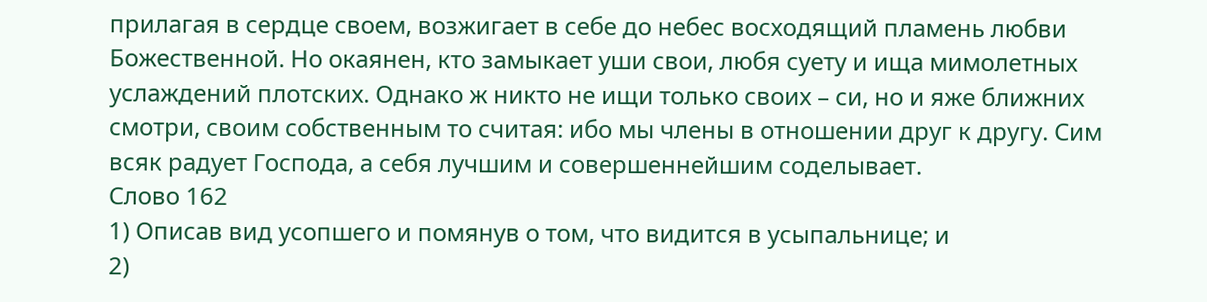прилагая в сердце своем, возжигает в себе до небес восходящий пламень любви Божественной. Но окаянен, кто замыкает уши свои, любя суету и ища мимолетных услаждений плотских. Однако ж никто не ищи только своих – си, но и яже ближних смотри, своим собственным то считая: ибо мы члены в отношении друг к другу. Сим всяк радует Господа, а себя лучшим и совершеннейшим соделывает.
Слово 162
1) Описав вид усопшего и помянув о том, что видится в усыпальнице; и
2)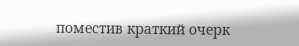поместив краткий очерк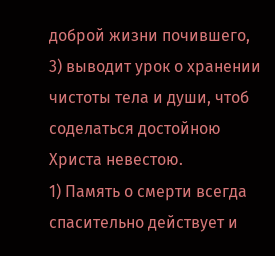доброй жизни почившего,
3) выводит урок о хранении чистоты тела и души, чтоб соделаться достойною Христа невестою.
1) Память о смерти всегда спасительно действует и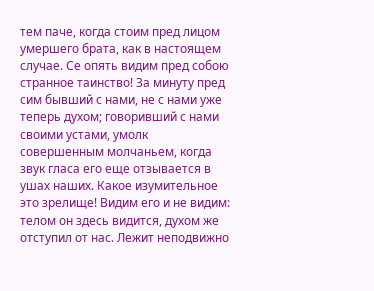тем паче, когда стоим пред лицом умершего брата, как в настоящем случае. Се опять видим пред собою странное таинство! За минуту пред сим бывший с нами, не с нами уже теперь духом; говоривший с нами своими устами, умолк совершенным молчаньем, когда звук гласа его еще отзывается в ушах наших. Какое изумительное это зрелище! Видим его и не видим: телом он здесь видится, духом же отступил от нас. Лежит неподвижно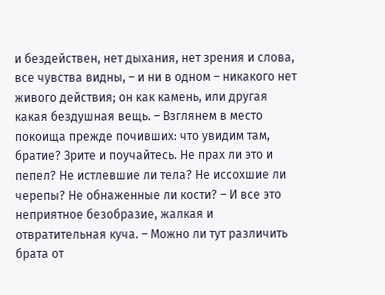и бездействен, нет дыхания, нет зрения и слова, все чувства видны, – и ни в одном – никакого нет живого действия; он как камень, или другая какая бездушная вещь. – Взглянем в место покоища прежде почивших: что увидим там, братие? Зрите и поучайтесь. Не прах ли это и пепел? Не истлевшие ли тела? Не иссохшие ли черепы? Не обнаженные ли кости? – И все это неприятное безобразие, жалкая и отвратительная куча. – Можно ли тут различить брата от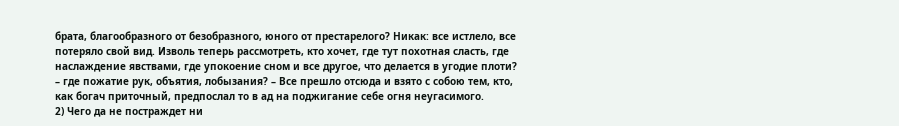брата, благообразного от безобразного, юного от престарелого? Никак: все истлело, все потеряло свой вид. Изволь теперь рассмотреть, кто хочет, где тут похотная сласть, где наслаждение явствами, где упокоение сном и все другое, что делается в угодие плоти? – где пожатие рук, объятия, лобызания? – Все прешло отсюда и взято с собою тем, кто, как богач приточный, предпослал то в ад на поджигание себе огня неугасимого.
2) Чего да не постраждет ни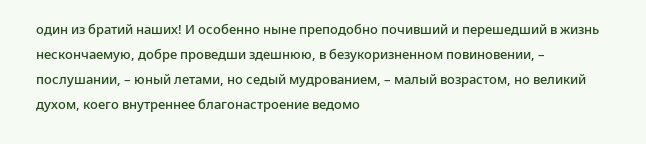один из братий наших! И особенно ныне преподобно почивший и перешедший в жизнь нескончаемую, добре проведши здешнюю, в безукоризненном повиновении, – послушании, – юный летами, но седый мудрованием, – малый возрастом, но великий духом, коего внутреннее благонастроение ведомо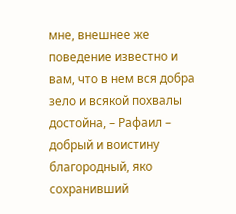мне, внешнее же поведение известно и вам, что в нем вся добра зело и всякой похвалы достойна, – Рафаил – добрый и воистину благородный, яко сохранивший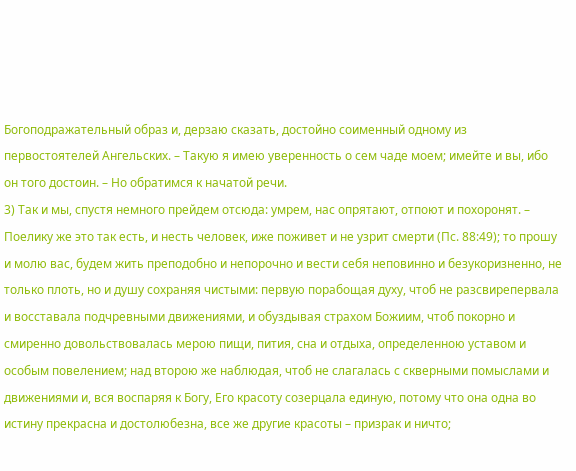Богоподражательный образ и, дерзаю сказать, достойно соименный одному из первостоятелей Ангельских. – Такую я имею уверенность о сем чаде моем; имейте и вы, ибо он того достоин. – Но обратимся к начатой речи.
3) Так и мы, спустя немного прейдем отсюда: умрем, нас опрятают, отпоют и похоронят. – Поелику же это так есть, и несть человек, иже поживет и не узрит смерти (Пс. 88:49); то прошу и молю вас, будем жить преподобно и непорочно и вести себя неповинно и безукоризненно, не только плоть, но и душу сохраняя чистыми: первую порабощая духу, чтоб не разсвирепервала и восставала подчревными движениями, и обуздывая страхом Божиим, чтоб покорно и смиренно довольствовалась мерою пищи, пития, сна и отдыха, определенною уставом и особым повелением; над второю же наблюдая, чтоб не слагалась с скверными помыслами и движениями и, вся воспаряя к Богу, Его красоту созерцала единую, потому что она одна во истину прекрасна и достолюбезна, все же другие красоты – призрак и ничто;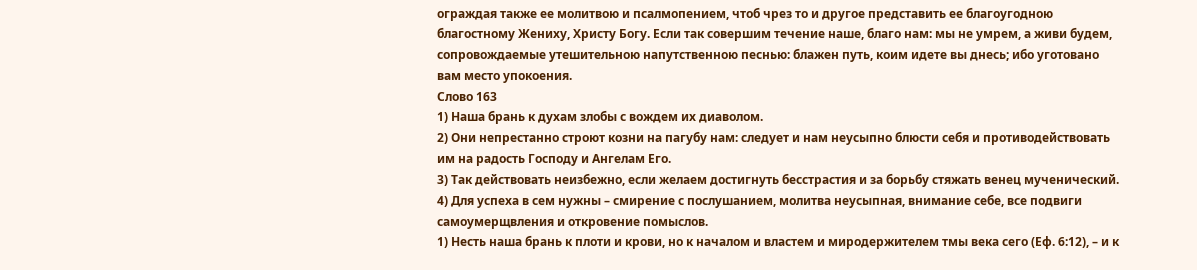ограждая также ее молитвою и псалмопением, чтоб чрез то и другое представить ее благоугодною благостному Жениху, Христу Богу. Если так совершим течение наше, благо нам: мы не умрем, а живи будем, сопровождаемые утешительною напутственною песнью: блажен путь, коим идете вы днесь; ибо уготовано вам место упокоения.
Слово 163
1) Наша брань к духам злобы с вождем их диаволом.
2) Они непрестанно строют козни на пагубу нам: следует и нам неусыпно блюсти себя и противодействовать им на радость Господу и Ангелам Его.
3) Так действовать неизбежно, если желаем достигнуть бесстрастия и за борьбу стяжать венец мученический.
4) Для успеха в сем нужны – смирение с послушанием, молитва неусыпная, внимание себе, все подвиги самоумерщвления и откровение помыслов.
1) Несть наша брань к плоти и крови, но к началом и властем и миродержителем тмы века сего (Еф. 6:12), – и к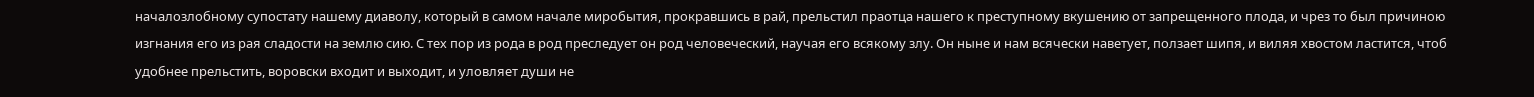началозлобному супостату нашему диаволу, который в самом начале миробытия, прокравшись в рай, прельстил праотца нашего к преступному вкушению от запрещенного плода, и чрез то был причиною изгнания его из рая сладости на землю сию. С тех пор из рода в род преследует он род человеческий, научая его всякому злу. Он ныне и нам всячески наветует, ползает шипя, и виляя хвостом ластится, чтоб удобнее прельстить, воровски входит и выходит, и уловляет души не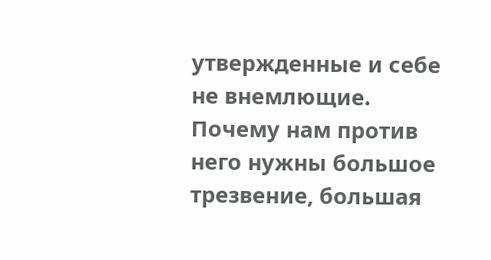утвержденные и себе не внемлющие. Почему нам против него нужны большое трезвение, большая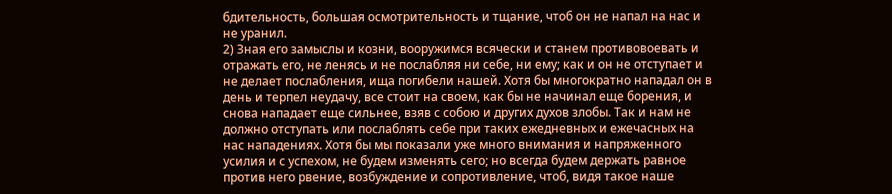бдительность, большая осмотрительность и тщание, чтоб он не напал на нас и не уранил.
2) Зная его замыслы и козни, вооружимся всячески и станем противовоевать и отражать его, не ленясь и не послабляя ни себе, ни ему; как и он не отступает и не делает послабления, ища погибели нашей. Хотя бы многократно нападал он в день и терпел неудачу, все стоит на своем, как бы не начинал еще борения, и снова нападает еще сильнее, взяв с собою и других духов злобы. Так и нам не должно отступать или послаблять себе при таких ежедневных и ежечасных на нас нападениях. Хотя бы мы показали уже много внимания и напряженного усилия и с успехом, не будем изменять сего; но всегда будем держать равное против него рвение, возбуждение и сопротивление, чтоб, видя такое наше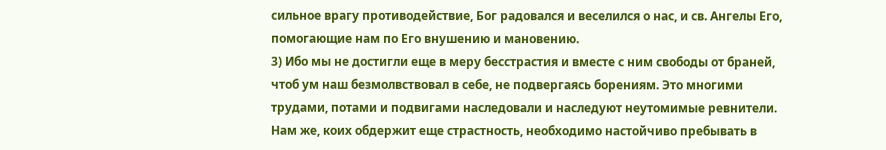сильное врагу противодействие, Бог радовался и веселился о нас, и св. Ангелы Его, помогающие нам по Его внушению и мановению.
3) Ибо мы не достигли еще в меру бесстрастия и вместе с ним свободы от браней, чтоб ум наш безмолвствовал в себе, не подвергаясь борениям. Это многими трудами, потами и подвигами наследовали и наследуют неутомимые ревнители. Нам же, коих обдержит еще страстность, необходимо настойчиво пребывать в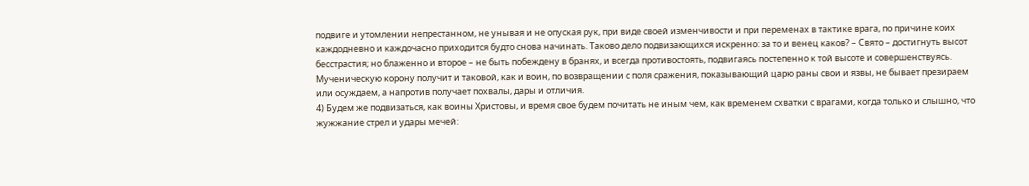подвиге и утомлении непрестанном, не унывая и не опуская рук, при виде своей изменчивости и при переменах в тактике врага, по причине коих каждодневно и каждочасно приходится будто снова начинать. Таково дело подвизающихся искренно: за то и венец каков? – Свято – достигнуть высот бесстрастия; но блаженно и второе – не быть побеждену в бранях, и всегда противостоять, подвигаясь постепенно к той высоте и совершенствуясь. Мученическую корону получит и таковой, как и воин, по возвращении с поля сражения, показывающий царю раны свои и язвы, не бывает презираем или осуждаем, а напротив получает похвалы, дары и отличия.
4) Будем же подвизаться, как воины Христовы, и время свое будем почитать не иным чем, как временем схватки с врагами, когда только и слышно, что жужжание стрел и удары мечей: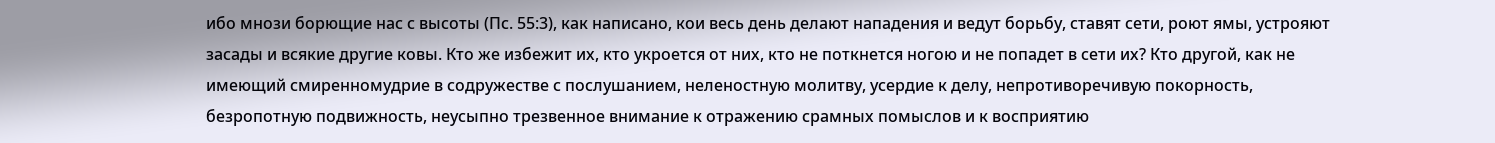ибо мнози борющие нас с высоты (Пс. 55:3), как написано, кои весь день делают нападения и ведут борьбу, ставят сети, роют ямы, устрояют засады и всякие другие ковы. Кто же избежит их, кто укроется от них, кто не поткнется ногою и не попадет в сети их? Кто другой, как не имеющий смиренномудрие в содружестве с послушанием, неленостную молитву, усердие к делу, непротиворечивую покорность, безропотную подвижность, неусыпно трезвенное внимание к отражению срамных помыслов и к восприятию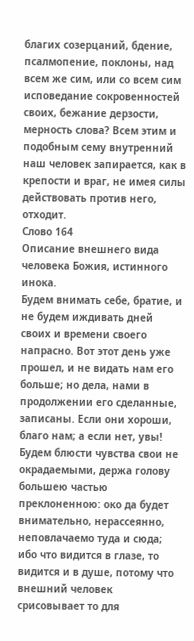благих созерцаний, бдение, псалмопение, поклоны, над всем же сим, или со всем сим исповедание сокровенностей своих, бежание дерзости, мерность слова? Всем этим и подобным сему внутренний наш человек запирается, как в крепости и враг, не имея силы действовать против него, отходит.
Слово 164
Описание внешнего вида человека Божия, истинного инока.
Будем внимать себе, братие, и не будем иждивать дней своих и времени своего напрасно. Вот этот день уже прошел, и не видать нам его больше; но дела, нами в продолжении его сделанные, записаны. Если они хороши, благо нам; а если нет, увы! Будем блюсти чувства свои не окрадаемыми, держа голову большею частью преклоненною: око да будет внимательно, нерассеянно, неповлачаемо туда и сюда; ибо что видится в глазе, то видится и в душе, потому что внешний человек срисовывает то для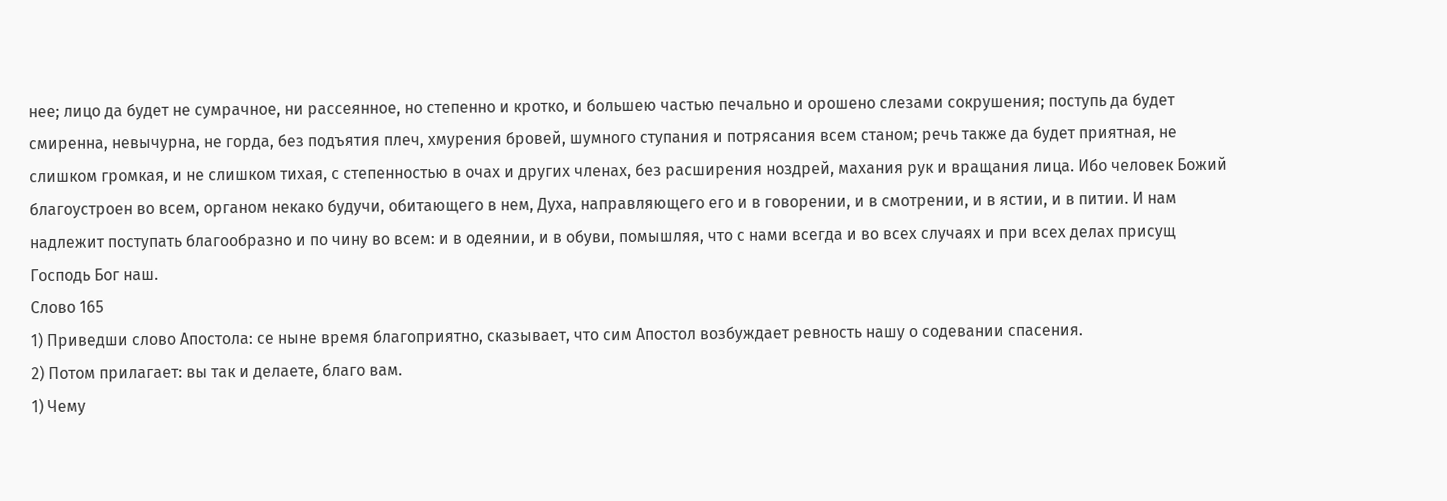нее; лицо да будет не сумрачное, ни рассеянное, но степенно и кротко, и большею частью печально и орошено слезами сокрушения; поступь да будет смиренна, невычурна, не горда, без подъятия плеч, хмурения бровей, шумного ступания и потрясания всем станом; речь также да будет приятная, не слишком громкая, и не слишком тихая, с степенностью в очах и других членах, без расширения ноздрей, махания рук и вращания лица. Ибо человек Божий благоустроен во всем, органом некако будучи, обитающего в нем, Духа, направляющего его и в говорении, и в смотрении, и в ястии, и в питии. И нам надлежит поступать благообразно и по чину во всем: и в одеянии, и в обуви, помышляя, что с нами всегда и во всех случаях и при всех делах присущ Господь Бог наш.
Слово 165
1) Приведши слово Апостола: се ныне время благоприятно, сказывает, что сим Апостол возбуждает ревность нашу о содевании спасения.
2) Потом прилагает: вы так и делаете, благо вам.
1) Чему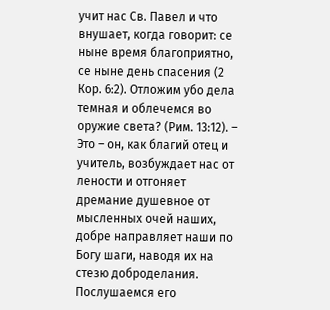учит нас Св. Павел и что внушает, когда говорит: се ныне время благоприятно, се ныне день спасения (2 Кор. 6:2). Отложим убо дела темная и облечемся во оружие света? (Рим. 13:12). – Это – он, как благий отец и учитель, возбуждает нас от лености и отгоняет дремание душевное от мысленных очей наших, добре направляет наши по Богу шаги, наводя их на стезю доброделания. Послушаемся его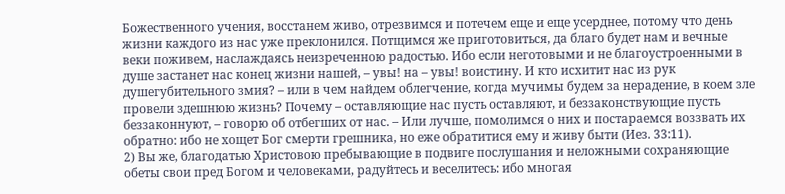Божественного учения, восстанем живо, отрезвимся и потечем еще и еще усерднее, потому что день жизни каждого из нас уже преклонился. Потщимся же приготовиться, да благо будет нам и вечные веки поживем, наслаждаясь неизреченною радостью. Ибо если неготовыми и не благоустроенными в душе застанет нас конец жизни нашей, – увы! на – увы! воистину. И кто исхитит нас из рук душегубительного змия? – или в чем найдем облегчение, когда мучимы будем за нерадение, в коем зле провели здешнюю жизнь? Почему – оставляющие нас пусть оставляют, и беззаконствующие пусть беззаконнуют, – говорю об отбегших от нас. – Или лучше, помолимся о них и постараемся воззвать их обратно: ибо не хощет Бог смерти грешника, но еже обратитися ему и живу быти (Иез. 33:11).
2) Вы же, благодатью Христовою пребывающие в подвиге послушания и неложными сохраняющие обеты свои пред Богом и человеками, радуйтесь и веселитесь: ибо многая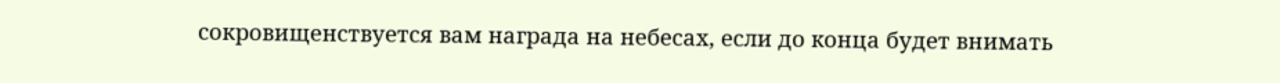сокровищенствуется вам награда на небесах, если до конца будет внимать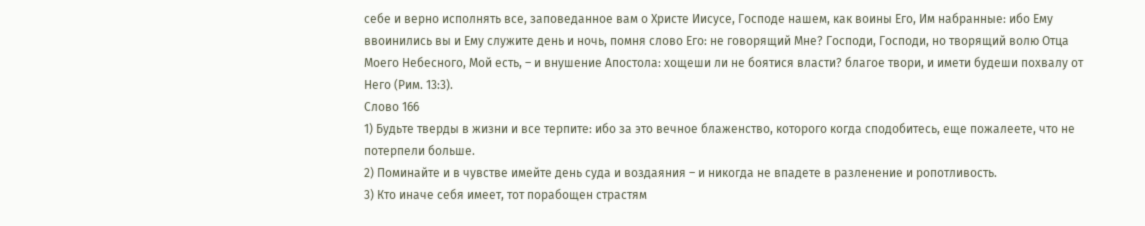себе и верно исполнять все, заповеданное вам о Христе Иисусе, Господе нашем, как воины Его, Им набранные: ибо Ему ввоинились вы и Ему служите день и ночь, помня слово Его: не говорящий Мне? Господи, Господи, но творящий волю Отца Моего Небесного, Мой есть, – и внушение Апостола: хощеши ли не боятися власти? благое твори, и имети будеши похвалу от Него (Рим. 13:3).
Слово 166
1) Будьте тверды в жизни и все терпите: ибо за это вечное блаженство, которого когда сподобитесь, еще пожалеете, что не потерпели больше.
2) Поминайте и в чувстве имейте день суда и воздаяния – и никогда не впадете в разленение и ропотливость.
3) Кто иначе себя имеет, тот порабощен страстям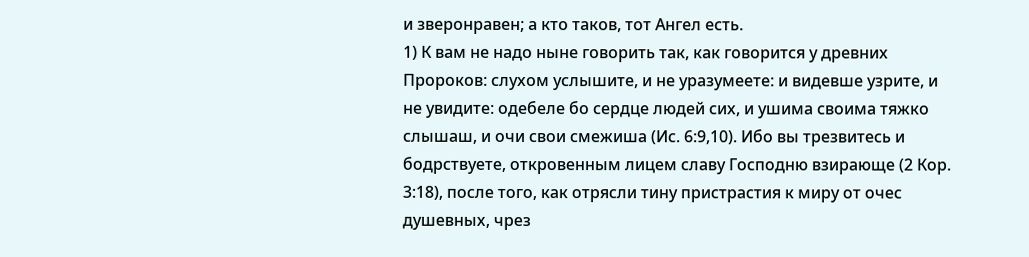и зверонравен; а кто таков, тот Ангел есть.
1) К вам не надо ныне говорить так, как говорится у древних Пророков: слухом услышите, и не уразумеете: и видевше узрите, и не увидите: одебеле бо сердце людей сих, и ушима своима тяжко слышаш, и очи свои смежиша (Ис. 6:9,10). Ибо вы трезвитесь и бодрствуете, откровенным лицем славу Господню взирающе (2 Кор. 3:18), после того, как отрясли тину пристрастия к миру от очес душевных, чрез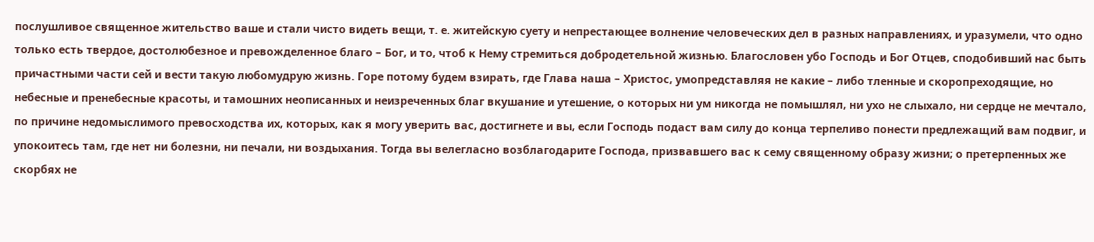послушливое священное жительство ваше и стали чисто видеть вещи, т. е. житейскую суету и непрестающее волнение человеческих дел в разных направлениях, и уразумели, что одно только есть твердое, достолюбезное и превожделенное благо – Бог, и то, чтоб к Нему стремиться добродетельной жизнью. Благословен убо Господь и Бог Отцев, сподобивший нас быть причастными части сей и вести такую любомудрую жизнь. Горе потому будем взирать, где Глава наша – Христос, умопредставляя не какие – либо тленные и скоропреходящие, но небесные и пренебесные красоты, и тамошних неописанных и неизреченных благ вкушание и утешение, о которых ни ум никогда не помышлял, ни ухо не слыхало, ни сердце не мечтало, по причине недомыслимого превосходства их, которых, как я могу уверить вас, достигнете и вы, если Господь подаст вам силу до конца терпеливо понести предлежащий вам подвиг, и упокоитесь там, где нет ни болезни, ни печали, ни воздыхания. Тогда вы велегласно возблагодарите Господа, призвавшего вас к сему священному образу жизни; о претерпенных же скорбях не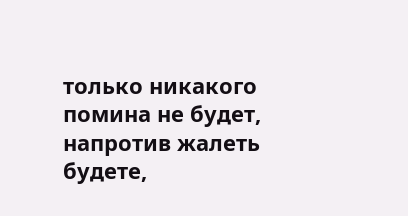только никакого помина не будет, напротив жалеть будете,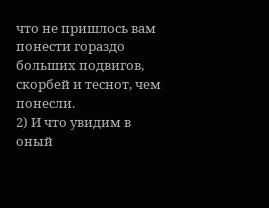что не пришлось вам понести гораздо больших подвигов, скорбей и теснот, чем понесли.
2) И что увидим в оный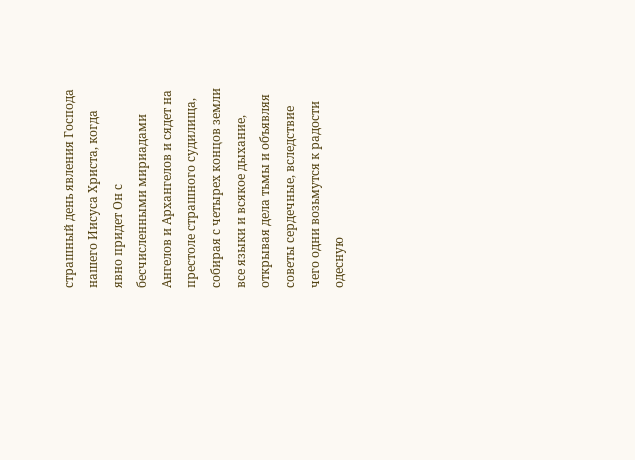страшный день явления Господа нашего Иисуса Христа, когда явно придет Он с бесчисленными мириадами Ангелов и Архангелов и сядет на престоле страшного судилища, собирая с четырех концов земли все языки и всякое дыхание, открывая дела тьмы и объявляя советы сердечные, вследствие чего одни возьмутся к радости одесную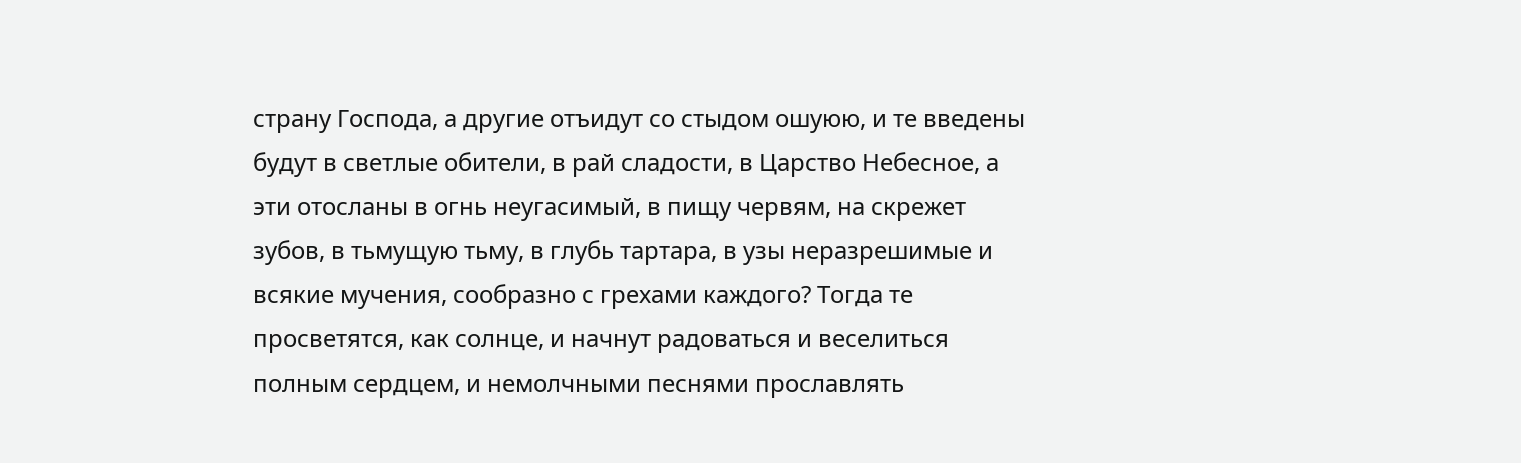страну Господа, а другие отъидут со стыдом ошуюю, и те введены будут в светлые обители, в рай сладости, в Царство Небесное, а эти отосланы в огнь неугасимый, в пищу червям, на скрежет зубов, в тьмущую тьму, в глубь тартара, в узы неразрешимые и всякие мучения, сообразно с грехами каждого? Тогда те просветятся, как солнце, и начнут радоваться и веселиться полным сердцем, и немолчными песнями прославлять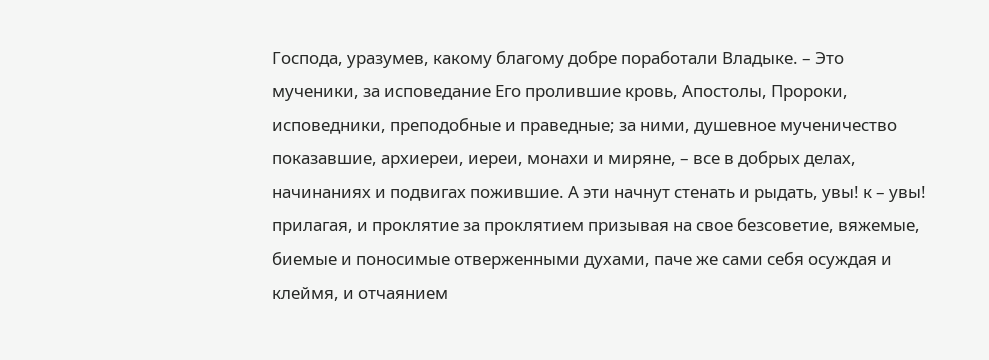Господа, уразумев, какому благому добре поработали Владыке. – Это мученики, за исповедание Его пролившие кровь, Апостолы, Пророки, исповедники, преподобные и праведные; за ними, душевное мученичество показавшие, архиереи, иереи, монахи и миряне, – все в добрых делах, начинаниях и подвигах пожившие. А эти начнут стенать и рыдать, увы! к – увы! прилагая, и проклятие за проклятием призывая на свое безсоветие, вяжемые, биемые и поносимые отверженными духами, паче же сами себя осуждая и клеймя, и отчаянием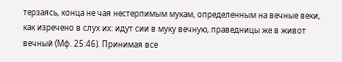терзаясь, конца не чая нестерпимым мукам, определенным на вечные веки, как изречено в слух их: идут сии в муку вечную, праведницы же в живот вечный (Мф. 25:46). Принимая все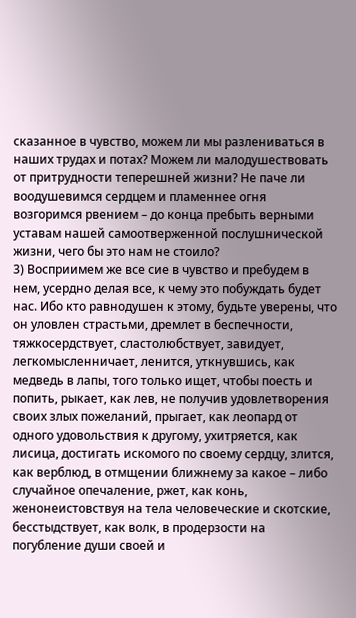сказанное в чувство, можем ли мы разлениваться в наших трудах и потах? Можем ли малодушествовать от притрудности теперешней жизни? Не паче ли воодушевимся сердцем и пламеннее огня возгоримся рвением – до конца пребыть верными уставам нашей самоотверженной послушнической жизни, чего бы это нам не стоило?
3) Восприимем же все сие в чувство и пребудем в нем, усердно делая все, к чему это побуждать будет нас. Ибо кто равнодушен к этому, будьте уверены, что он уловлен страстьми, дремлет в беспечности, тяжкосердствует, сластолюбствует, завидует, легкомысленничает, ленится, уткнувшись, как медведь в лапы, того только ищет, чтобы поесть и попить, рыкает, как лев, не получив удовлетворения своих злых пожеланий, прыгает, как леопард от одного удовольствия к другому, ухитряется, как лисица, достигать искомого по своему сердцу, злится, как верблюд, в отмщении ближнему за какое – либо случайное опечаление, ржет, как конь, женонеистовствуя на тела человеческие и скотские, бесстыдствует, как волк, в продерзости на погубление души своей и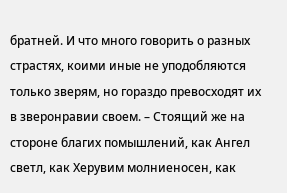братней. И что много говорить о разных страстях, коими иные не уподобляются только зверям, но гораздо превосходят их в зверонравии своем. – Стоящий же на стороне благих помышлений, как Ангел светл, как Херувим молниеносен, как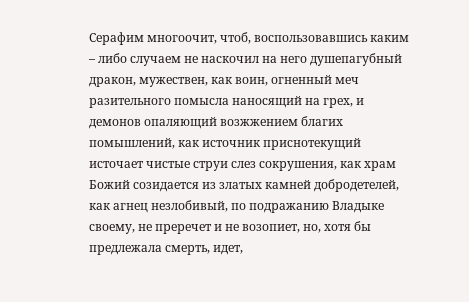Серафим многоочит, чтоб, воспользовавшись каким – либо случаем не наскочил на него душепагубный дракон, мужествен, как воин, огненный меч разительного помысла наносящий на грех, и демонов опаляющий возжжением благих помышлений, как источник приснотекущий источает чистые струи слез сокрушения, как храм Божий созидается из златых камней добродетелей, как агнец незлобивый, по подражанию Владыке своему, не преречет и не возопиет, но, хотя бы предлежала смерть, идет,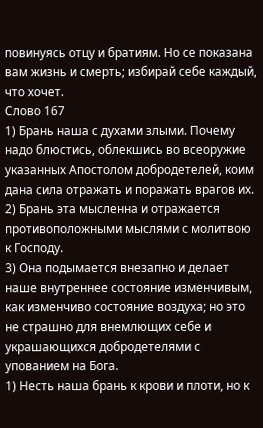повинуясь отцу и братиям. Но се показана вам жизнь и смерть; избирай себе каждый, что хочет.
Слово 167
1) Брань наша с духами злыми. Почему надо блюстись, облекшись во всеоружие указанных Апостолом добродетелей, коим дана сила отражать и поражать врагов их.
2) Брань эта мысленна и отражается противоположными мыслями с молитвою к Господу.
3) Она подымается внезапно и делает наше внутреннее состояние изменчивым, как изменчиво состояние воздуха; но это не страшно для внемлющих себе и украшающихся добродетелями с упованием на Бога.
1) Несть наша брань к крови и плоти, но к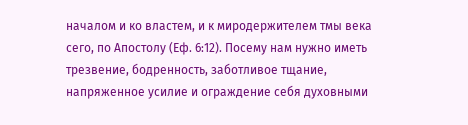началом и ко властем, и к миродержителем тмы века сего, по Апостолу (Еф. 6:12). Посему нам нужно иметь трезвение, бодренность, заботливое тщание, напряженное усилие и ограждение себя духовными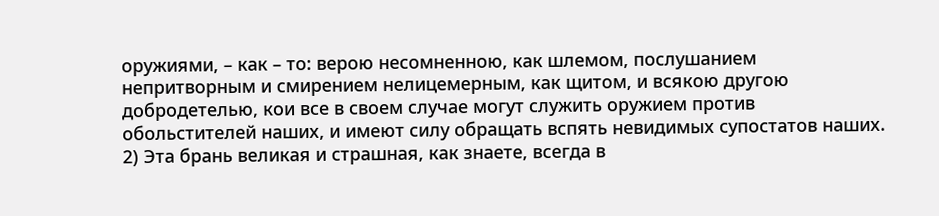оружиями, – как – то: верою несомненною, как шлемом, послушанием непритворным и смирением нелицемерным, как щитом, и всякою другою добродетелью, кои все в своем случае могут служить оружием против обольстителей наших, и имеют силу обращать вспять невидимых супостатов наших.
2) Эта брань великая и страшная, как знаете, всегда в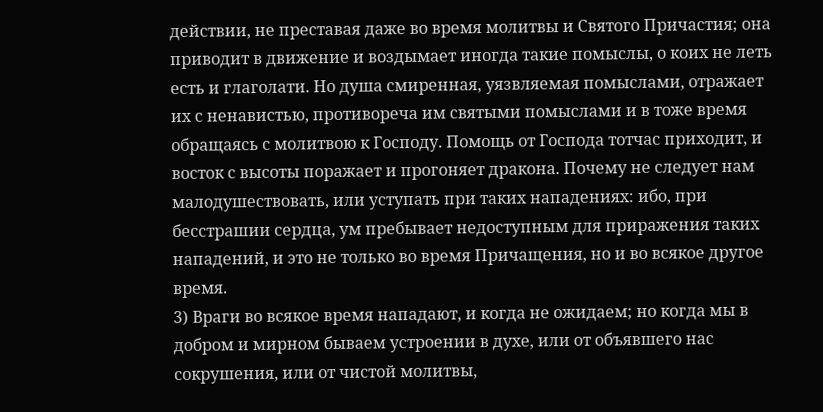действии, не преставая даже во время молитвы и Святого Причастия; она приводит в движение и воздымает иногда такие помыслы, о коих не леть есть и глаголати. Но душа смиренная, уязвляемая помыслами, отражает их с ненавистью, противореча им святыми помыслами и в тоже время обращаясь с молитвою к Господу. Помощь от Господа тотчас приходит, и восток с высоты поражает и прогоняет дракона. Почему не следует нам малодушествовать, или уступать при таких нападениях: ибо, при бесстрашии сердца, ум пребывает недоступным для приражения таких нападений, и это не только во время Причащения, но и во всякое другое время.
3) Враги во всякое время нападают, и когда не ожидаем; но когда мы в добром и мирном бываем устроении в духе, или от объявшего нас сокрушения, или от чистой молитвы,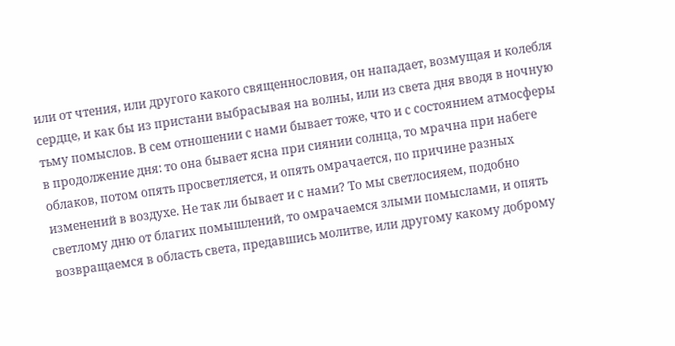или от чтения, или другого какого священнословия, он нападает, возмущая и колебля сердце, и как бы из пристани выбрасывая на волны, или из света дня вводя в ночную тьму помыслов. В сем отношении с нами бывает тоже, что и с состоянием атмосферы в продолжение дня: то она бывает ясна при сиянии солнца, то мрачна при набеге облаков, потом опять просветляется, и опять омрачается, по причине разных изменений в воздухе. Не так ли бывает и с нами? То мы светлосияем, подобно светлому дню от благих помышлений, то омрачаемся злыми помыслами, и опять возвращаемся в область света, предавшись молитве, или другому какому доброму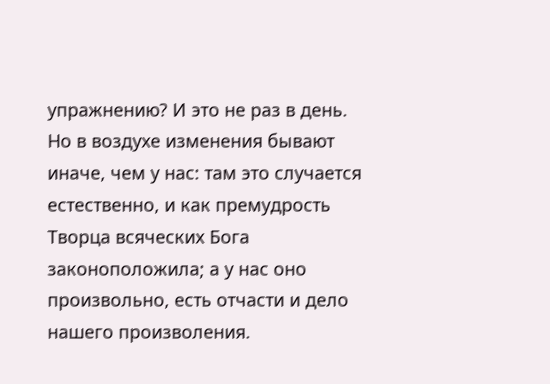упражнению? И это не раз в день. Но в воздухе изменения бывают иначе, чем у нас: там это случается естественно, и как премудрость Творца всяческих Бога законоположила; а у нас оно произвольно, есть отчасти и дело нашего произволения.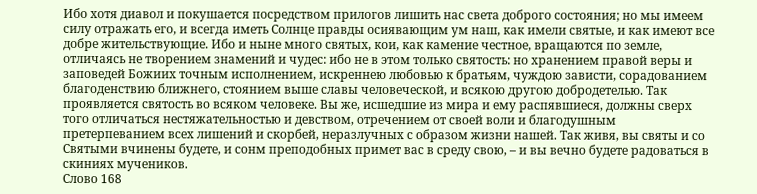Ибо хотя диавол и покушается посредством прилогов лишить нас света доброго состояния; но мы имеем силу отражать его, и всегда иметь Солнце правды осиявающим ум наш, как имели святые, и как имеют все добре жительствующие. Ибо и ныне много святых, кои, как камение честное, вращаются по земле, отличаясь не творением знамений и чудес: ибо не в этом только святость: но хранением правой веры и заповедей Божиих точным исполнением, искреннею любовью к братьям, чуждою зависти, сорадованием благоденствию ближнего, стоянием выше славы человеческой, и всякою другою добродетелью. Так проявляется святость во всяком человеке. Вы же, исшедшие из мира и ему распявшиеся, должны сверх того отличаться нестяжательностью и девством, отречением от своей воли и благодушным претерпеванием всех лишений и скорбей, неразлучных с образом жизни нашей. Так живя, вы святы и со Святыми вчинены будете, и сонм преподобных примет вас в среду свою, – и вы вечно будете радоваться в скиниях мучеников.
Слово 168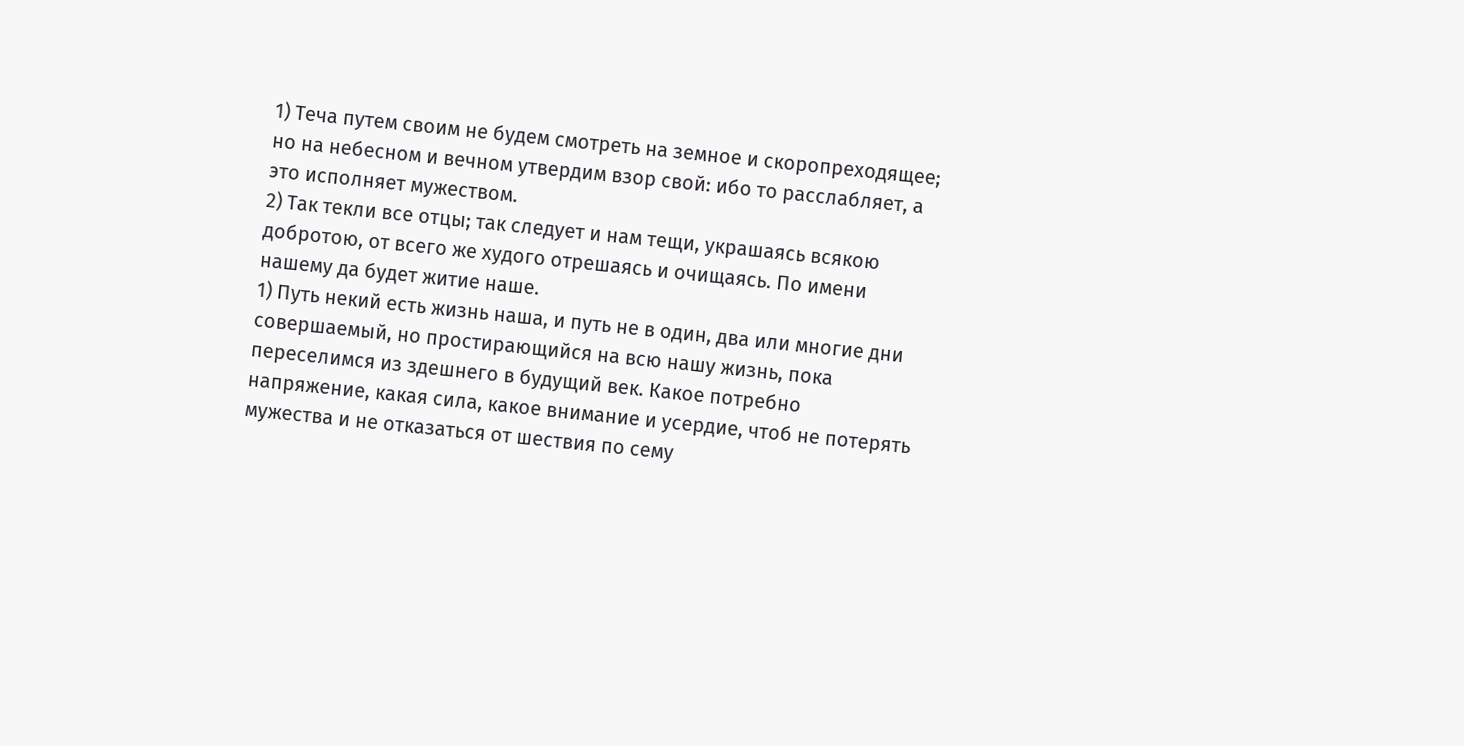1) Теча путем своим не будем смотреть на земное и скоропреходящее; но на небесном и вечном утвердим взор свой: ибо то расслабляет, а это исполняет мужеством.
2) Так текли все отцы; так следует и нам тещи, украшаясь всякою добротою, от всего же худого отрешаясь и очищаясь. По имени нашему да будет житие наше.
1) Путь некий есть жизнь наша, и путь не в один, два или многие дни совершаемый, но простирающийся на всю нашу жизнь, пока переселимся из здешнего в будущий век. Какое потребно напряжение, какая сила, какое внимание и усердие, чтоб не потерять мужества и не отказаться от шествия по сему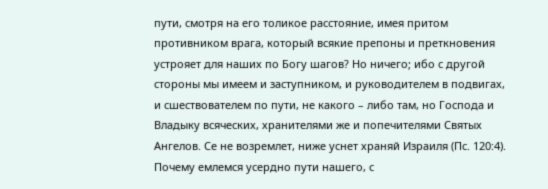пути, смотря на его толикое расстояние, имея притом противником врага, который всякие препоны и преткновения устрояет для наших по Богу шагов? Но ничего; ибо с другой стороны мы имеем и заступником, и руководителем в подвигах, и сшествователем по пути, не какого – либо там, но Господа и Владыку всяческих, хранителями же и попечителями Святых Ангелов. Се не возремлет, ниже уснет храняй Израиля (Пс. 120:4). Почему емлемся усердно пути нашего, с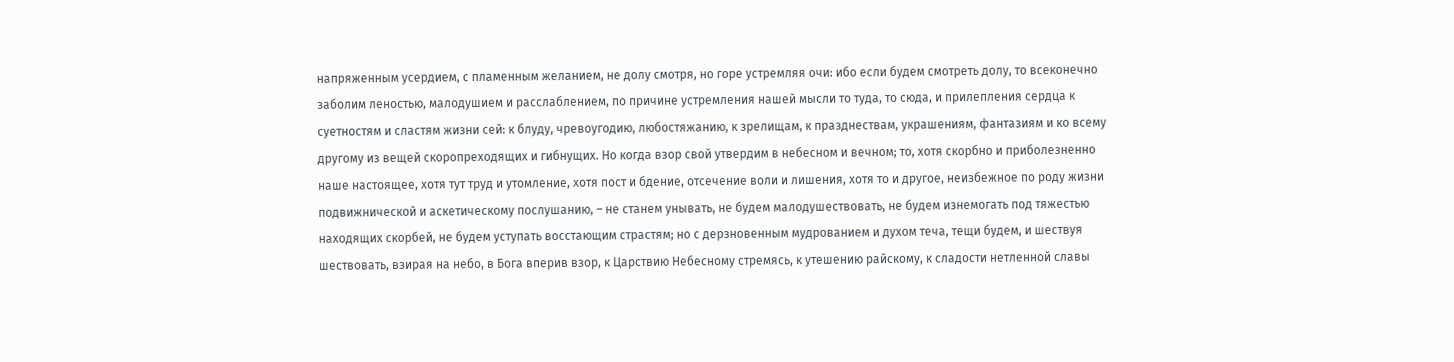напряженным усердием, с пламенным желанием, не долу смотря, но горе устремляя очи: ибо если будем смотреть долу, то всеконечно заболим леностью, малодушием и расслаблением, по причине устремления нашей мысли то туда, то сюда, и прилепления сердца к суетностям и сластям жизни сей: к блуду, чревоугодию, любостяжанию, к зрелищам, к празднествам, украшениям, фантазиям и ко всему другому из вещей скоропреходящих и гибнущих. Но когда взор свой утвердим в небесном и вечном; то, хотя скорбно и приболезненно наше настоящее, хотя тут труд и утомление, хотя пост и бдение, отсечение воли и лишения, хотя то и другое, неизбежное по роду жизни подвижнической и аскетическому послушанию, – не станем унывать, не будем малодушествовать, не будем изнемогать под тяжестью находящих скорбей, не будем уступать восстающим страстям; но с дерзновенным мудрованием и духом теча, тещи будем, и шествуя шествовать, взирая на небо, в Бога вперив взор, к Царствию Небесному стремясь, к утешению райскому, к сладости нетленной славы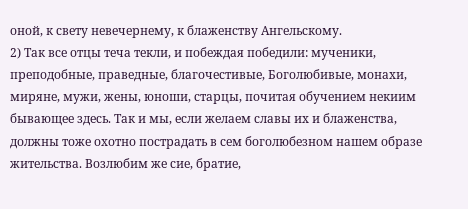оной, к свету невечернему, к блаженству Ангельскому.
2) Так все отцы теча текли, и побеждая победили: мученики, преподобные, праведные, благочестивые, Боголюбивые, монахи, миряне, мужи, жены, юноши, старцы, почитая обучением некиим бывающее здесь. Так и мы, если желаем славы их и блаженства, должны тоже охотно пострадать в сем боголюбезном нашем образе жительства. Возлюбим же сие, братие,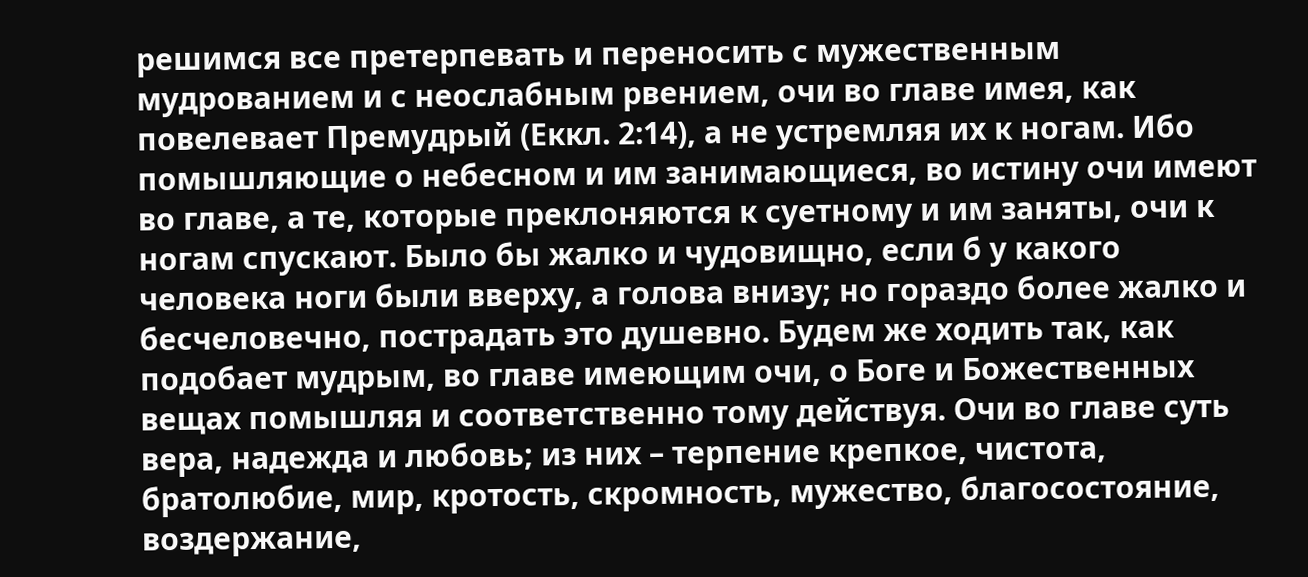решимся все претерпевать и переносить с мужественным мудрованием и с неослабным рвением, очи во главе имея, как повелевает Премудрый (Еккл. 2:14), а не устремляя их к ногам. Ибо помышляющие о небесном и им занимающиеся, во истину очи имеют во главе, а те, которые преклоняются к суетному и им заняты, очи к ногам спускают. Было бы жалко и чудовищно, если б у какого человека ноги были вверху, а голова внизу; но гораздо более жалко и бесчеловечно, пострадать это душевно. Будем же ходить так, как подобает мудрым, во главе имеющим очи, о Боге и Божественных вещах помышляя и соответственно тому действуя. Очи во главе суть вера, надежда и любовь; из них – терпение крепкое, чистота, братолюбие, мир, кротость, скромность, мужество, благосостояние, воздержание,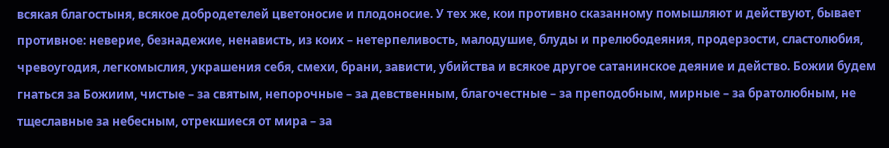всякая благостыня, всякое добродетелей цветоносие и плодоносие. У тех же, кои противно сказанному помышляют и действуют, бывает противное: неверие, безнадежие, ненависть, из коих – нетерпеливость, малодушие, блуды и прелюбодеяния, продерзости, сластолюбия, чревоугодия, легкомыслия, украшения себя, смехи, брани, зависти, убийства и всякое другое сатанинское деяние и действо. Божии будем гнаться за Божиим, чистые – за святым, непорочные – за девственным, благочестные – за преподобным, мирные – за братолюбным, не тщеславные за небесным, отрекшиеся от мира – за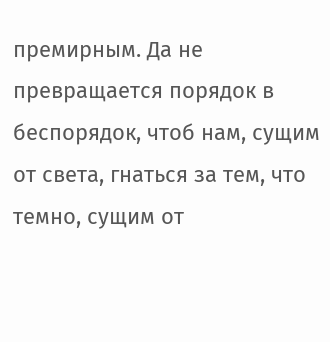премирным. Да не превращается порядок в беспорядок, чтоб нам, сущим от света, гнаться за тем, что темно, сущим от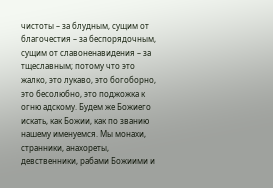чистоты – за блудным, сущим от благочестия – за беспорядочным, сущим от славоненавидения – за тщеславным; потому что это жалко, это лукаво, это богоборно, это бесолюбно, это поджожка к огню адскому. Будем же Божиего искать, как Божии, как по званию нашему именуемся. Мы монахи, странники, анахореты, девственники, рабами Божиими и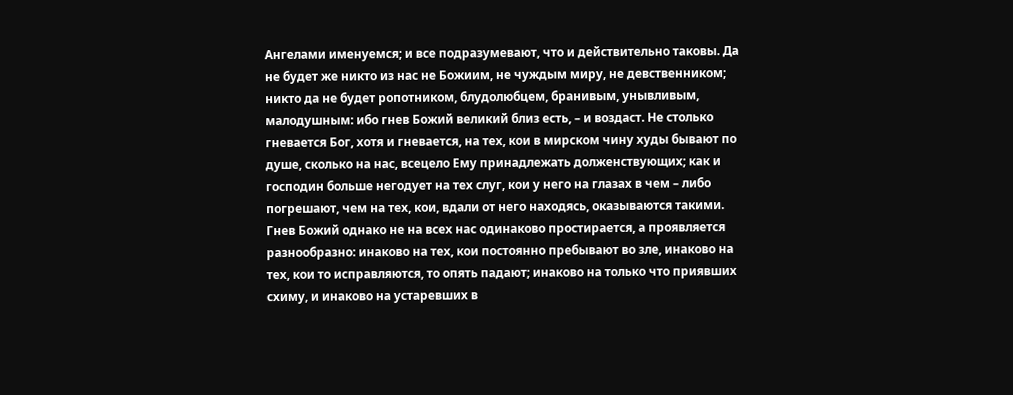Ангелами именуемся; и все подразумевают, что и действительно таковы. Да не будет же никто из нас не Божиим, не чуждым миру, не девственником; никто да не будет ропотником, блудолюбцем, бранивым, унывливым, малодушным: ибо гнев Божий великий близ есть, – и воздаст. Не столько гневается Бог, хотя и гневается, на тех, кои в мирском чину худы бывают по душе, сколько на нас, всецело Ему принадлежать долженствующих; как и господин больше негодует на тех слуг, кои у него на глазах в чем – либо погрешают, чем на тех, кои, вдали от него находясь, оказываются такими. Гнев Божий однако не на всех нас одинаково простирается, а проявляется разнообразно: инаково на тех, кои постоянно пребывают во зле, инаково на тех, кои то исправляются, то опять падают; инаково на только что приявших схиму, и инаково на устаревших в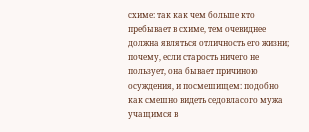схиме: так как чем больше кто пребывает в схиме, тем очевиднее должна являться отличность его жизни; почему, если старость ничего не пользует, она бывает причиною осуждения, и посмешищем: подобно как смешно видеть седовласого мужа учащимся в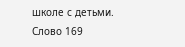школе с детьми.
Слово 169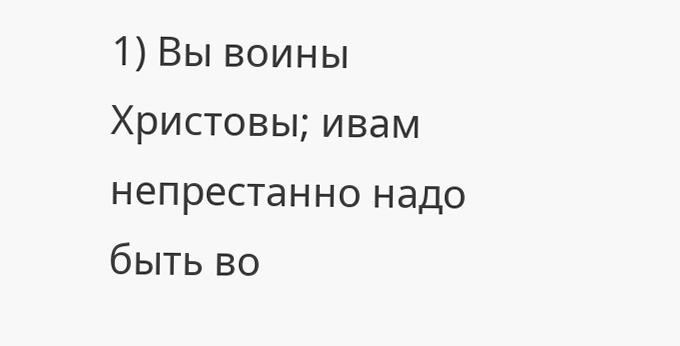1) Вы воины Христовы; ивам непрестанно надо быть во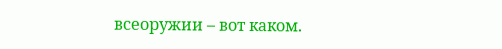всеоружии – вот каком.